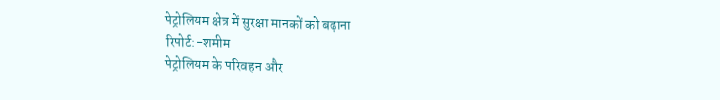पेट्रोलियम क्षेत्र में सुरक्षा मानकों को बढ़ाना
रिपोर्ट:-शमीम
पेट्रोलियम के परिवहन और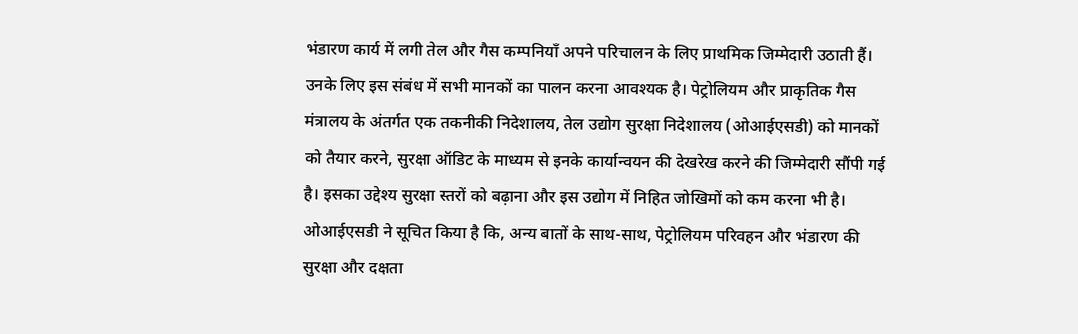भंडारण कार्य में लगी तेल और गैस कम्पनियाँ अपने परिचालन के लिए प्राथमिक जिम्मेदारी उठाती हैं। उनके लिए इस संबंध में सभी मानकों का पालन करना आवश्यक है। पेट्रोलियम और प्राकृतिक गैस मंत्रालय के अंतर्गत एक तकनीकी निदेशालय, तेल उद्योग सुरक्षा निदेशालय (ओआईएसडी) को मानकों को तैयार करने, सुरक्षा ऑडिट के माध्यम से इनके कार्यान्वयन की देखरेख करने की जिम्मेदारी सौंपी गई है। इसका उद्देश्य सुरक्षा स्तरों को बढ़ाना और इस उद्योग में निहित जोखिमों को कम करना भी है।
ओआईएसडी ने सूचित किया है कि, अन्य बातों के साथ-साथ, पेट्रोलियम परिवहन और भंडारण की सुरक्षा और दक्षता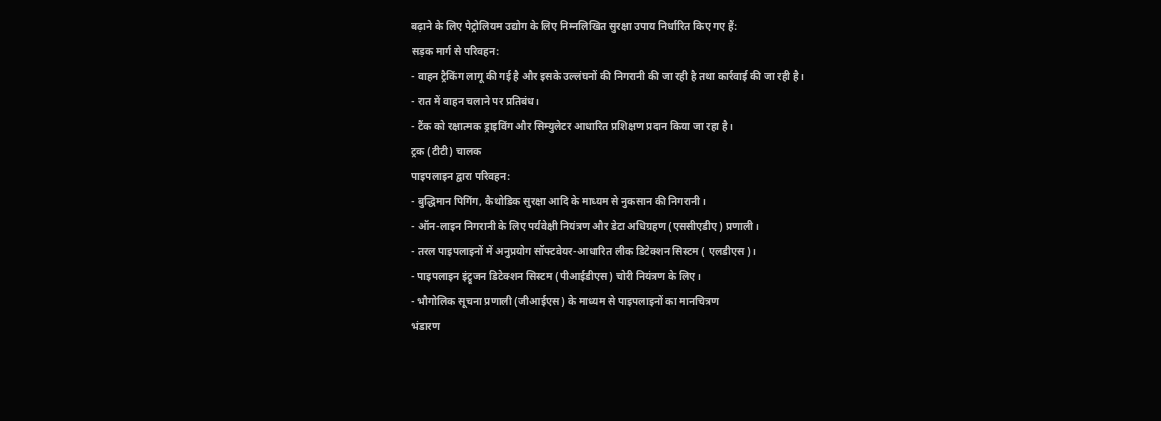बढ़ाने के लिए पेट्रोलियम उद्योग के लिए निम्नलिखित सुरक्षा उपाय निर्धारित किए गए हैं:
सड़क मार्ग से परिवहन:
- वाहन ट्रैकिंग लागू की गई है और इसके उल्लंघनों की निगरानी की जा रही है तथा कार्रवाई की जा रही है।
- रात में वाहन चलाने पर प्रतिबंध।
- टैंक को रक्षात्मक ड्राइविंग और सिम्युलेटर आधारित प्रशिक्षण प्रदान किया जा रहा है।
ट्रक (टीटी) चालक
पाइपलाइन द्वारा परिवहन:
- बुद्धिमान पिगिंग, कैथोडिक सुरक्षा आदि के माध्यम से नुकसान की निगरानी।
- ऑन-लाइन निगरानी के लिए पर्यवेक्षी नियंत्रण और डेटा अधिग्रहण (एससीएडीए) प्रणाली।
- तरल पाइपलाइनों में अनुप्रयोग सॉफ्टवेयर-आधारित लीक डिटेक्शन सिस्टम ( एलडीएस)।
- पाइपलाइन इंट्रूजन डिटेक्शन सिस्टम (पीआईडीएस) चोरी नियंत्रण के लिए।
- भौगोलिक सूचना प्रणाली (जीआईएस) के माध्यम से पाइपलाइनों का मानचित्रण
भंडारण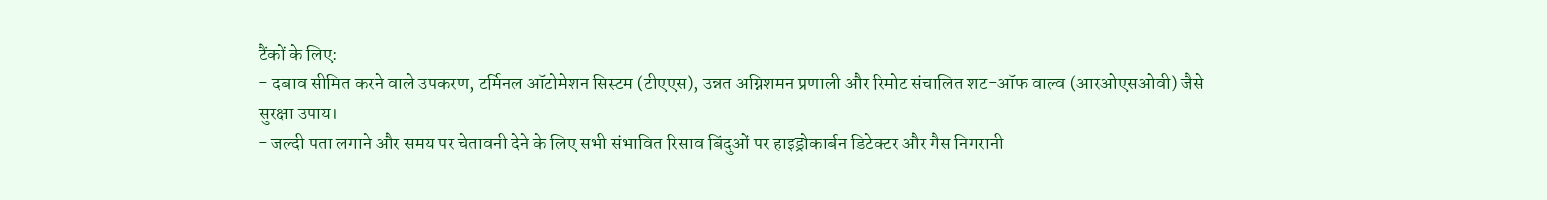टैंकों के लिए:
- दबाव सीमित करने वाले उपकरण, टर्मिनल ऑटोमेशन सिस्टम (टीएएस), उन्नत अग्निशमन प्रणाली और रिमोट संचालित शट-ऑफ वाल्व (आरओएसओवी) जैसे सुरक्षा उपाय।
- जल्दी पता लगाने और समय पर चेतावनी देने के लिए सभी संभावित रिसाव बिंदुओं पर हाइड्रोकार्बन डिटेक्टर और गैस निगरानी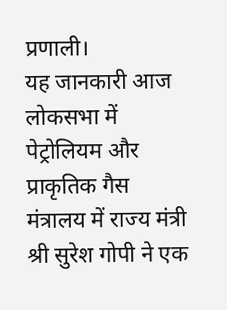प्रणाली।
यह जानकारी आज लोकसभा में पेट्रोलियम और प्राकृतिक गैस मंत्रालय में राज्य मंत्री श्री सुरेश गोपी ने एक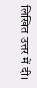लिखित उत्तर में दी।